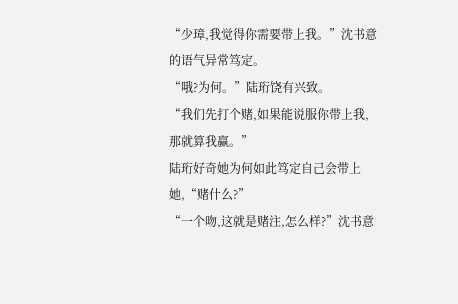“少璋,我觉得你需要带上我。”沈书意的语气异常笃定。
“哦?为何。”陆珩饶有兴致。
“我们先打个赌,如果能说服你带上我,那就算我赢。”
陆珩好奇她为何如此笃定自己会带上她,“赌什么?”
“一个吻,这就是赌注,怎么样?”沈书意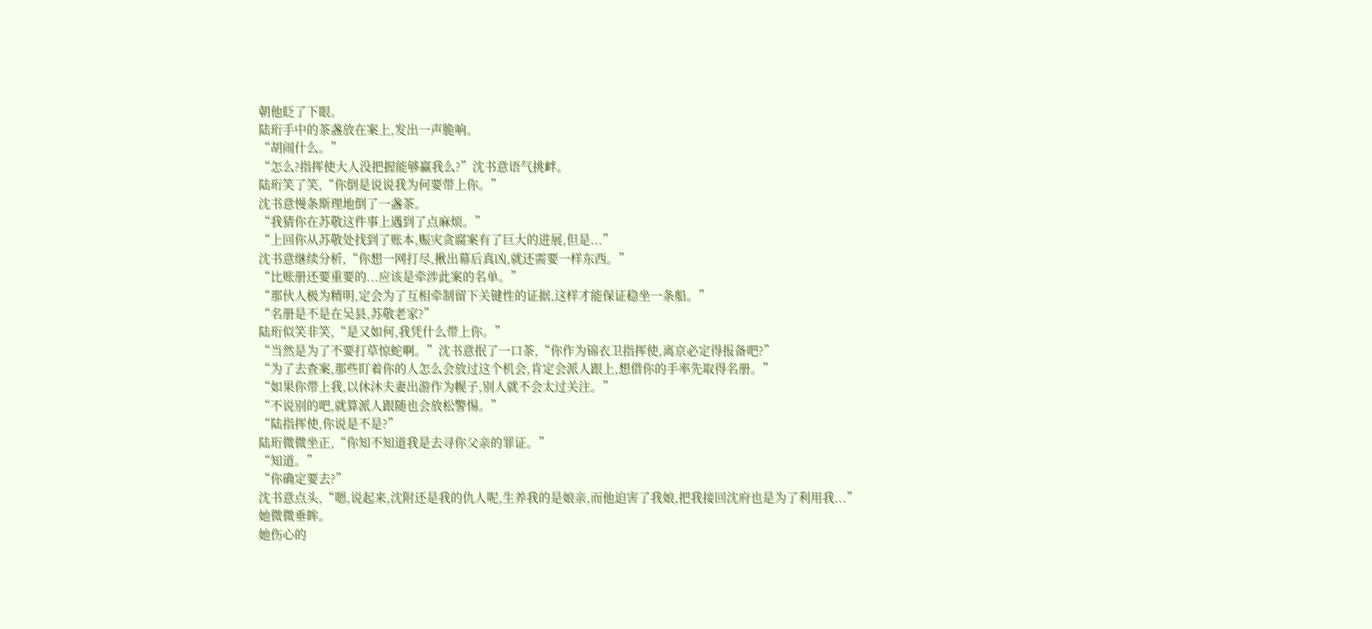朝他眨了下眼。
陆珩手中的茶盏放在案上,发出一声脆响。
“胡闹什么。”
“怎么?指挥使大人没把握能够赢我么?”沈书意语气挑衅。
陆珩笑了笑,“你倒是说说我为何要带上你。”
沈书意慢条斯理地倒了一盏茶。
“我猜你在苏敬这件事上遇到了点麻烦。”
“上回你从苏敬处找到了账本,赈灾贪腐案有了巨大的进展,但是...”
沈书意继续分析,“你想一网打尽,揪出幕后真凶,就还需要一样东西。”
“比账册还要重要的...应该是牵涉此案的名单。”
“那伙人极为精明,定会为了互相牵制留下关键性的证据,这样才能保证稳坐一条船。”
“名册是不是在吴县,苏敬老家?”
陆珩似笑非笑,“是又如何,我凭什么带上你。”
“当然是为了不要打草惊蛇啊。”沈书意抿了一口茶,“你作为锦衣卫指挥使,离京必定得报备吧?”
“为了去查案,那些盯着你的人怎么会放过这个机会,肯定会派人跟上,想借你的手率先取得名册。”
“如果你带上我,以休沐夫妻出游作为幌子,别人就不会太过关注。”
“不说别的吧,就算派人跟随也会放松警惕。”
“陆指挥使,你说是不是?”
陆珩微微坐正,“你知不知道我是去寻你父亲的罪证。”
“知道。”
“你确定要去?”
沈书意点头,“嗯,说起来,沈附还是我的仇人呢,生养我的是娘亲,而他迫害了我娘,把我接回沈府也是为了利用我...”
她微微垂眸。
她伤心的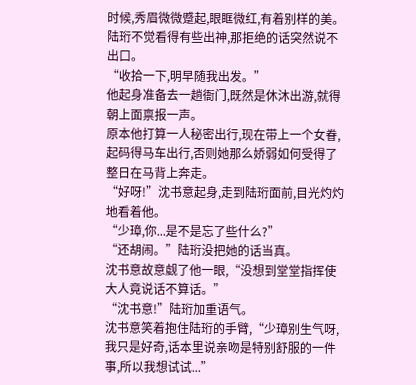时候,秀眉微微蹙起,眼眶微红,有着别样的美。
陆珩不觉看得有些出神,那拒绝的话突然说不出口。
“收拾一下,明早随我出发。”
他起身准备去一趟衙门,既然是休沐出游,就得朝上面禀报一声。
原本他打算一人秘密出行,现在带上一个女眷,起码得马车出行,否则她那么娇弱如何受得了整日在马背上奔走。
“好呀!”沈书意起身,走到陆珩面前,目光灼灼地看着他。
“少璋,你...是不是忘了些什么?”
“还胡闹。”陆珩没把她的话当真。
沈书意故意觑了他一眼,“没想到堂堂指挥使大人竟说话不算话。”
“沈书意!”陆珩加重语气。
沈书意笑着抱住陆珩的手臂,“少璋别生气呀,我只是好奇,话本里说亲吻是特别舒服的一件事,所以我想试试...”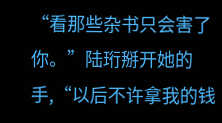“看那些杂书只会害了你。”陆珩掰开她的手,“以后不许拿我的钱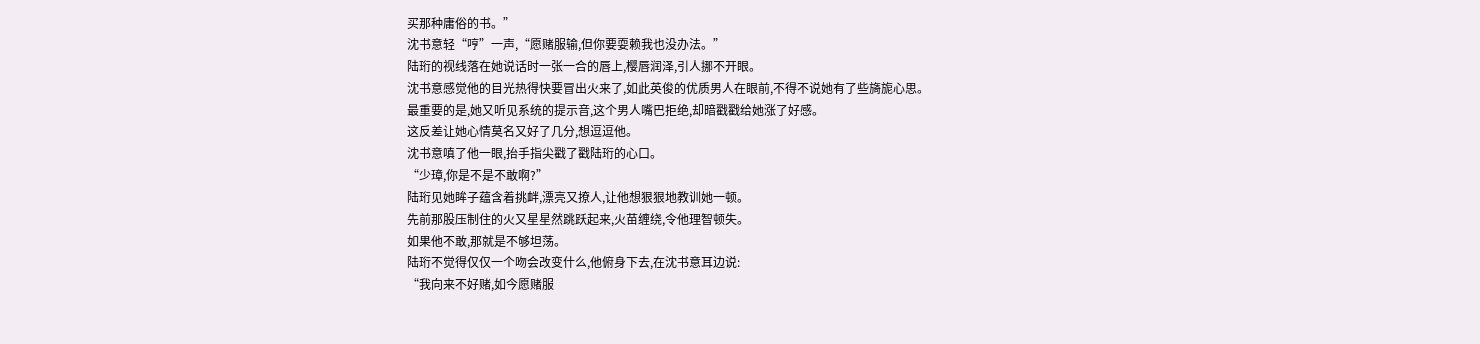买那种庸俗的书。”
沈书意轻“哼”一声,“愿赌服输,但你要耍赖我也没办法。”
陆珩的视线落在她说话时一张一合的唇上,樱唇润泽,引人挪不开眼。
沈书意感觉他的目光热得快要冒出火来了,如此英俊的优质男人在眼前,不得不说她有了些旖旎心思。
最重要的是,她又听见系统的提示音,这个男人嘴巴拒绝,却暗戳戳给她涨了好感。
这反差让她心情莫名又好了几分,想逗逗他。
沈书意嗔了他一眼,抬手指尖戳了戳陆珩的心口。
“少璋,你是不是不敢啊?”
陆珩见她眸子蕴含着挑衅,漂亮又撩人,让他想狠狠地教训她一顿。
先前那股压制住的火又星星然跳跃起来,火苗缠绕,令他理智顿失。
如果他不敢,那就是不够坦荡。
陆珩不觉得仅仅一个吻会改变什么,他俯身下去,在沈书意耳边说:
“我向来不好赌,如今愿赌服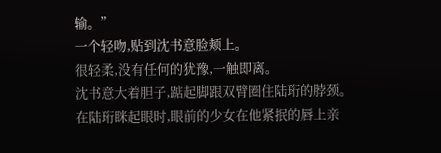输。”
一个轻吻,贴到沈书意脸颊上。
很轻柔,没有任何的犹豫,一触即离。
沈书意大着胆子,踮起脚跟双臂圈住陆珩的脖颈。
在陆珩眯起眼时,眼前的少女在他紧抿的唇上亲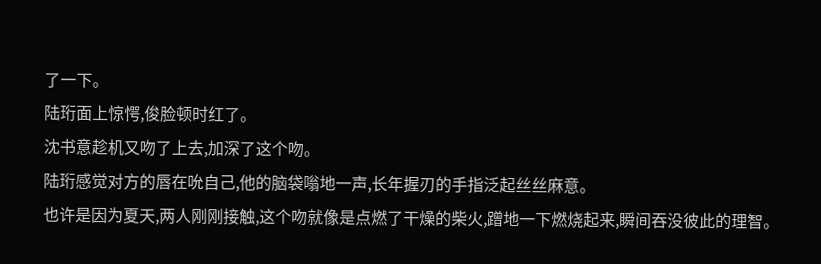了一下。
陆珩面上惊愕,俊脸顿时红了。
沈书意趁机又吻了上去,加深了这个吻。
陆珩感觉对方的唇在吮自己,他的脑袋嗡地一声,长年握刃的手指泛起丝丝麻意。
也许是因为夏天,两人刚刚接触,这个吻就像是点燃了干燥的柴火,蹭地一下燃烧起来,瞬间吞没彼此的理智。